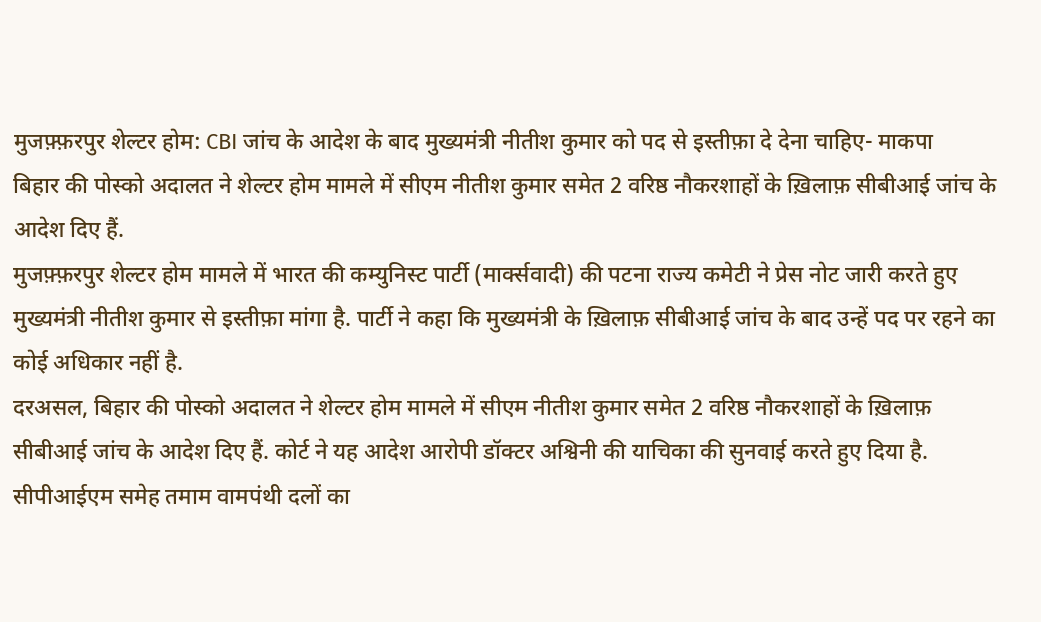मुजफ़्फ़रपुर शेल्टर होम: CBI जांच के आदेश के बाद मुख्यमंत्री नीतीश कुमार को पद से इस्तीफ़ा दे देना चाहिए- माकपा
बिहार की पोस्को अदालत ने शेल्टर होम मामले में सीएम नीतीश कुमार समेत 2 वरिष्ठ नौकरशाहों के ख़िलाफ़ सीबीआई जांच के आदेश दिए हैं.
मुजफ़्फ़रपुर शेल्टर होम मामले में भारत की कम्युनिस्ट पार्टी (मार्क्सवादी) की पटना राज्य कमेटी ने प्रेस नोट जारी करते हुए मुख्यमंत्री नीतीश कुमार से इस्तीफ़ा मांगा है. पार्टी ने कहा कि मुख्यमंत्री के ख़िलाफ़ सीबीआई जांच के बाद उन्हें पद पर रहने का कोई अधिकार नहीं है.
दरअसल, बिहार की पोस्को अदालत ने शेल्टर होम मामले में सीएम नीतीश कुमार समेत 2 वरिष्ठ नौकरशाहों के ख़िलाफ़ सीबीआई जांच के आदेश दिए हैं. कोर्ट ने यह आदेश आरोपी डॉक्टर अश्विनी की याचिका की सुनवाई करते हुए दिया है.
सीपीआईएम समेह तमाम वामपंथी दलों का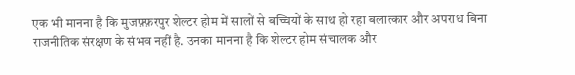एक भी मानना है कि मुजफ़्फ़रपुर शेल्टर होम में सालों से बच्चियों के साथ हो रहा बलात्कार और अपराध बिना राजनीतिक संरक्षण के संभव नहीं है. उनका मानना है कि शेल्टर होम संचालक और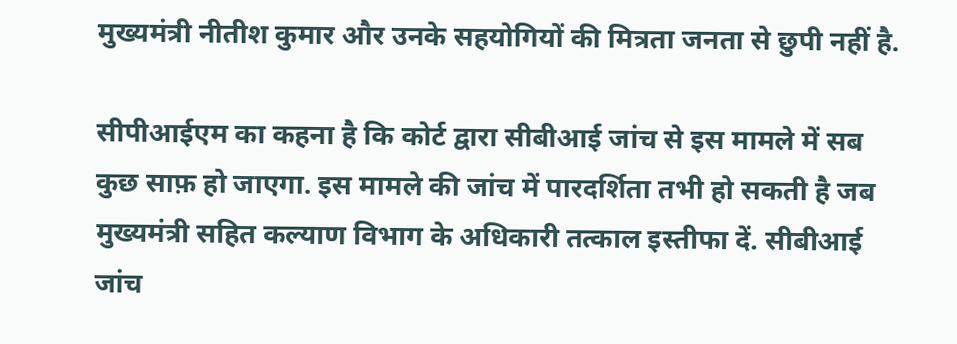मुख्यमंत्री नीतीश कुमार और उनके सहयोगियों की मित्रता जनता से छुपी नहीं है.

सीपीआईएम का कहना है कि कोर्ट द्वारा सीबीआई जांच से इस मामले में सब कुछ साफ़ हो जाएगा. इस मामले की जांच में पारदर्शिता तभी हो सकती है जब मुख्यमंत्री सहित कल्याण विभाग के अधिकारी तत्काल इस्तीफा दें. सीबीआई जांच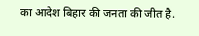का आदेश बिहार की जनता की जीत है.